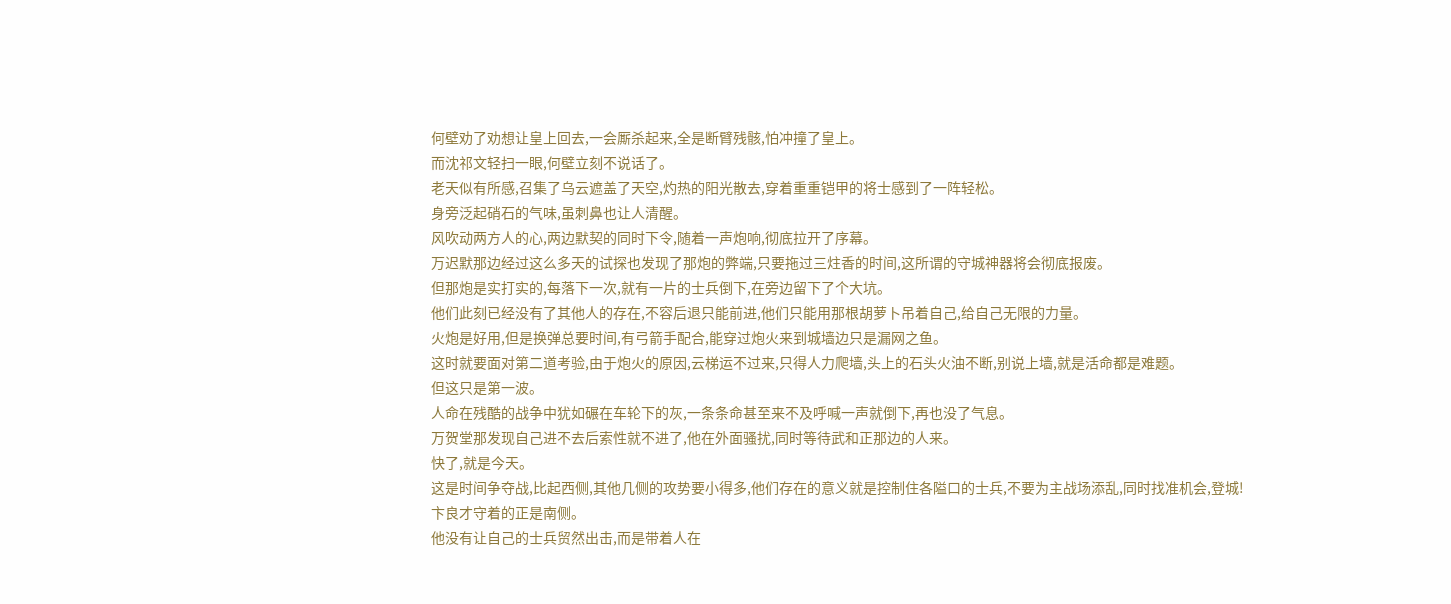何壁劝了劝想让皇上回去,一会厮杀起来,全是断臂残骸,怕冲撞了皇上。
而沈祁文轻扫一眼,何壁立刻不说话了。
老天似有所感,召集了乌云遮盖了天空,灼热的阳光散去,穿着重重铠甲的将士感到了一阵轻松。
身旁泛起硝石的气味,虽刺鼻也让人清醒。
风吹动两方人的心,两边默契的同时下令,随着一声炮响,彻底拉开了序幕。
万迟默那边经过这么多天的试探也发现了那炮的弊端,只要拖过三炷香的时间,这所谓的守城神器将会彻底报废。
但那炮是实打实的,每落下一次,就有一片的士兵倒下,在旁边留下了个大坑。
他们此刻已经没有了其他人的存在,不容后退只能前进,他们只能用那根胡萝卜吊着自己,给自己无限的力量。
火炮是好用,但是换弹总要时间,有弓箭手配合,能穿过炮火来到城墙边只是漏网之鱼。
这时就要面对第二道考验,由于炮火的原因,云梯运不过来,只得人力爬墙,头上的石头火油不断,别说上墙,就是活命都是难题。
但这只是第一波。
人命在残酷的战争中犹如碾在车轮下的灰,一条条命甚至来不及呼喊一声就倒下,再也没了气息。
万贺堂那发现自己进不去后索性就不进了,他在外面骚扰,同时等待武和正那边的人来。
快了,就是今天。
这是时间争夺战,比起西侧,其他几侧的攻势要小得多,他们存在的意义就是控制住各隘口的士兵,不要为主战场添乱,同时找准机会,登城!
卞良才守着的正是南侧。
他没有让自己的士兵贸然出击,而是带着人在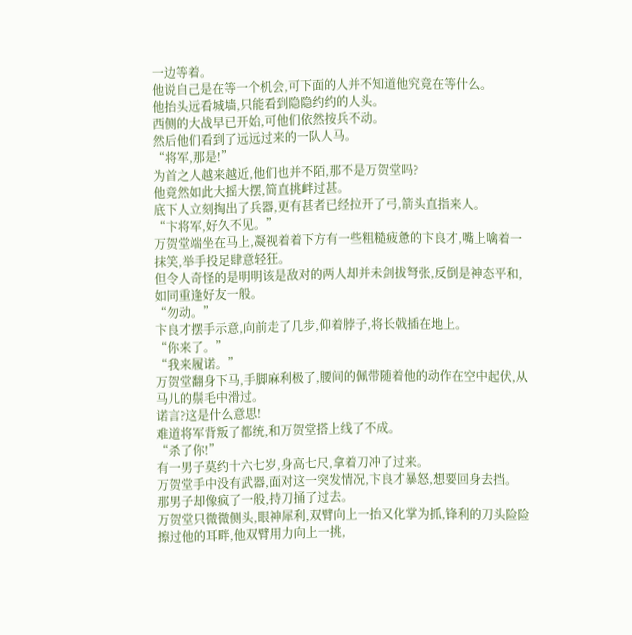一边等着。
他说自己是在等一个机会,可下面的人并不知道他究竟在等什么。
他抬头远看城墙,只能看到隐隐约约的人头。
西侧的大战早已开始,可他们依然按兵不动。
然后他们看到了远远过来的一队人马。
“将军,那是!”
为首之人越来越近,他们也并不陌,那不是万贺堂吗?
他竟然如此大摇大摆,简直挑衅过甚。
底下人立刻掏出了兵器,更有甚者已经拉开了弓,箭头直指来人。
“卞将军,好久不见。”
万贺堂端坐在马上,凝视着着下方有一些粗糙疲惫的卞良才,嘴上噙着一抹笑,举手投足肆意轻狂。
但令人奇怪的是明明该是敌对的两人却并未剑拔弩张,反倒是神态平和,如同重逢好友一般。
“勿动。”
卞良才摆手示意,向前走了几步,仰着脖子,将长戟插在地上。
“你来了。”
“我来履诺。”
万贺堂翻身下马,手脚麻利极了,腰间的佩带随着他的动作在空中起伏,从马儿的鬃毛中滑过。
诺言?这是什么意思!
难道将军背叛了都统,和万贺堂搭上线了不成。
“杀了你!”
有一男子莫约十六七岁,身高七尺,拿着刀冲了过来。
万贺堂手中没有武器,面对这一突发情况,卞良才暴怒,想要回身去挡。
那男子却像疯了一般,持刀捅了过去。
万贺堂只微微侧头,眼神犀利,双臂向上一抬又化掌为抓,锋利的刀头险险擦过他的耳畔,他双臂用力向上一挑,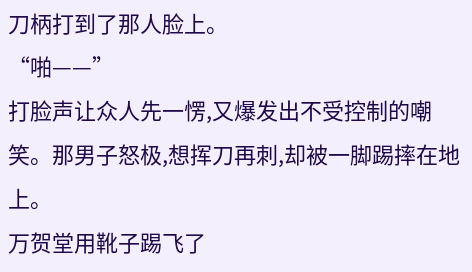刀柄打到了那人脸上。
“啪——”
打脸声让众人先一愣,又爆发出不受控制的嘲笑。那男子怒极,想挥刀再刺,却被一脚踢摔在地上。
万贺堂用靴子踢飞了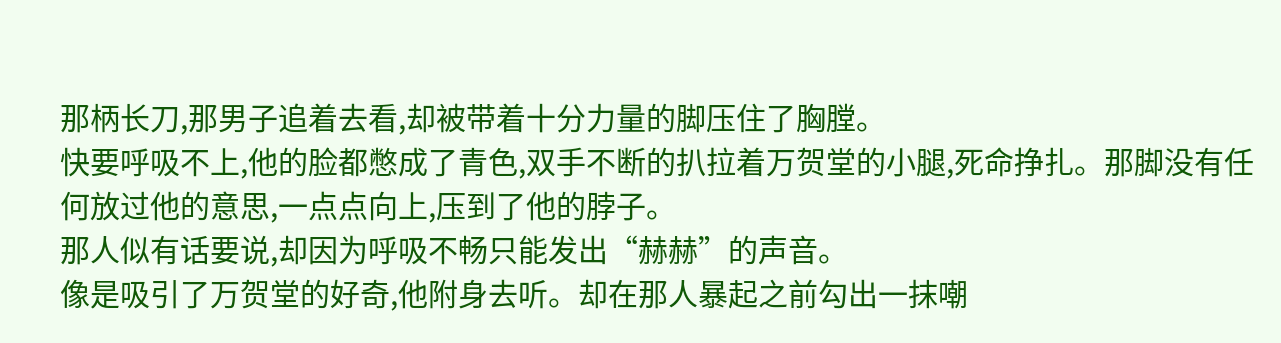那柄长刀,那男子追着去看,却被带着十分力量的脚压住了胸膛。
快要呼吸不上,他的脸都憋成了青色,双手不断的扒拉着万贺堂的小腿,死命挣扎。那脚没有任何放过他的意思,一点点向上,压到了他的脖子。
那人似有话要说,却因为呼吸不畅只能发出“赫赫”的声音。
像是吸引了万贺堂的好奇,他附身去听。却在那人暴起之前勾出一抹嘲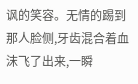讽的笑容。无情的踢到那人脸侧,牙齿混合着血沫飞了出来,一瞬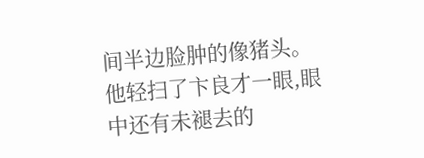间半边脸肿的像猪头。
他轻扫了卞良才一眼,眼中还有未褪去的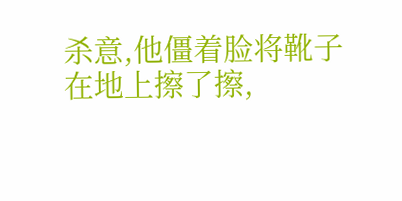杀意,他僵着脸将靴子在地上擦了擦,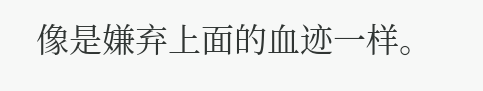像是嫌弃上面的血迹一样。